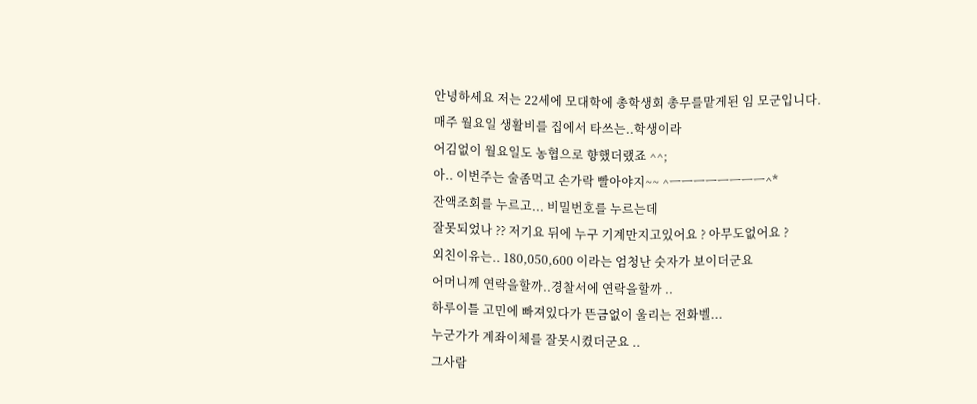안녕하세요 저는 22세에 모대학에 총학생회 총무를맡게된 임 모군입니다.
매주 월요일 생활비를 집에서 타쓰는..학생이라
어김없이 월요일도 농협으로 향했더랬죠 ^^;
아.. 이번주는 술좀먹고 손가락 빨아야지~~ ^ㅡㅡㅡㅡㅡㅡㅡㅡ^*
잔액조회를 누르고... 비밀번호를 누르는데
잘못되었나 ?? 저기요 뒤에 누구 기계만지고있어요 ? 아무도없어요 ?
외친이유는.. 180,050,600 이라는 엄청난 숫자가 보이더군요
어머니께 연락을할까..경찰서에 연락을할까 ..
하루이틀 고민에 빠져있다가 뜬금없이 울리는 전화벨...
누군가가 계좌이체를 잘못시켰더군요 ..
그사람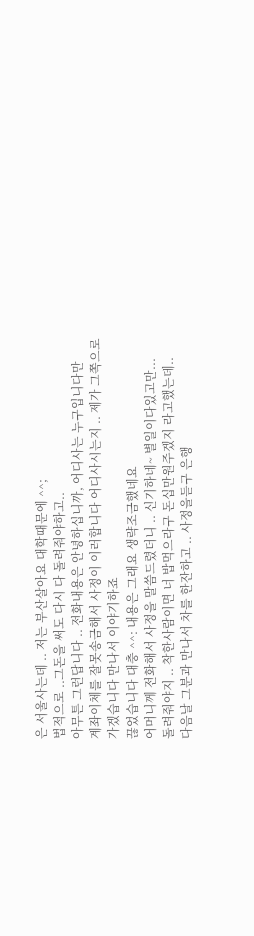은 서울사는데 .. 저는 부산살아요 대학때문에 ^^;
법적으로 ..그돈을 써도 다시 다 돌려줘야하고..
아무튼 그런답니다 .. 전화내용은 안녕하십니까, 어디사는 누구입니다만
계좌이체를 잘못송금해서 사정이 이러합니다 어디사시는지 .. 제가 그쪽으로
가겠습니다 만나서 이야기하죠
끊었습니다 대충 ^^: 내용은 그래요 생략조금했네요
어머니께 전화해서 사정을 말씀드렸더니 .. 신기하네~ 별일이다있고만...
돌려줘야지 .. 착한사람이면 너 밥먹으라구 돈십만원주겠지 라고했는데..
다음날 그분과 만나서 차를 한잔하고 .. 사정을듣구 은행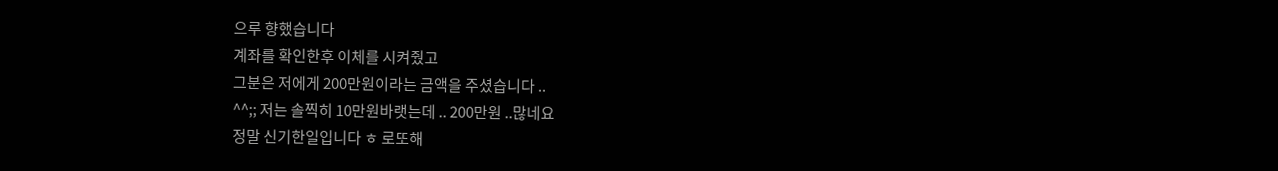으루 향했습니다
계좌를 확인한후 이체를 시켜줬고
그분은 저에게 200만원이라는 금액을 주셨습니다 ..
^^;; 저는 솔찍히 10만원바랫는데 .. 200만원 ..많네요
정말 신기한일입니다 ㅎ 로또해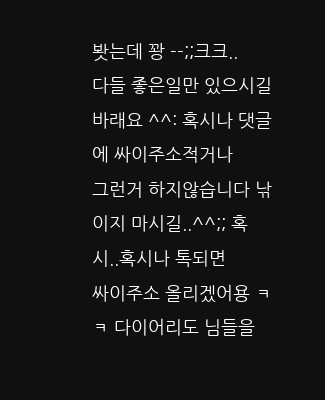봣는데 꽝 --;;크크..
다들 좋은일만 있으시길 바래요 ^^: 혹시나 댓글에 싸이주소적거나
그런거 하지않습니다 낚이지 마시길..^^;; 혹시..혹시나 톡되면
싸이주소 올리겠어용 ㅋㅋ 다이어리도 님들을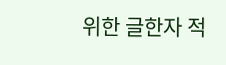위한 글한자 적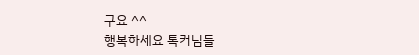구요 ^^
행복하세요 톡커님들